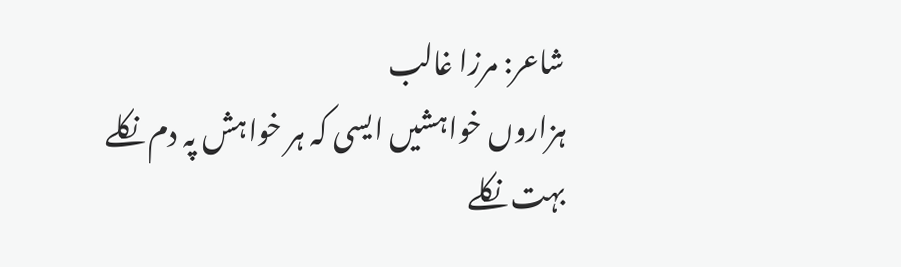شاعر: مرزا غالب
ہزاروں خواہشیں ایسی کہ ہر خواہش پہ دم نکلے
بہت نکلے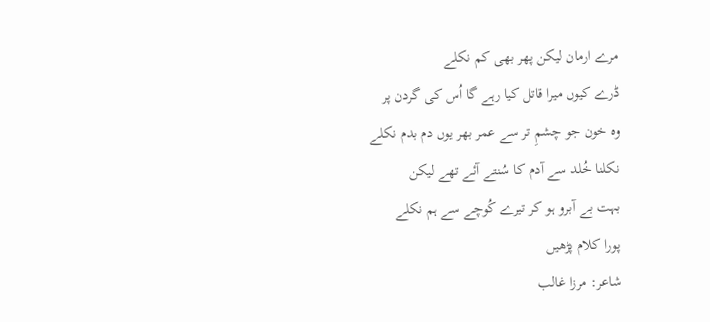مرے ارمان لیکن پھر بھی کم نکلے
ڈرے کیوں میرا قاتل کیا رہے گا اُس کی گردن پر
وہ خون جو چشمِ تر سے عمر بھر یوں دم بدم نکلے
نکلنا خُلد سے آدم کا سُنتے آئے تھے لیکن
بہت بے آبرو ہو کر تیرے کُوچے سے ہم نکلے
پورا کلام پڑھیں
شاعر: مرزا غالب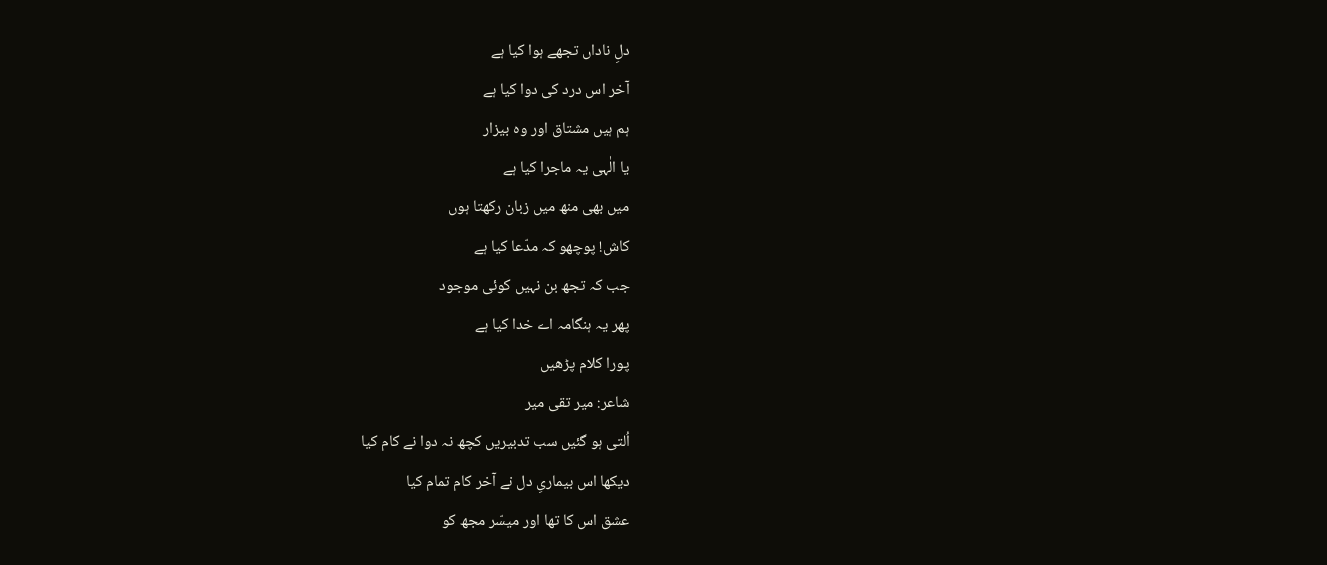دلِ ناداں تجھے ہوا کیا ہے
آخر اس درد کی دوا کیا ہے
ہم ہیں مشتاق اور وہ بیزار
یا الٰہی یہ ماجرا کیا ہے
میں بھی منھ میں زبان رکھتا ہوں
کاش! پوچھو کہ مدّعا کیا ہے
جب کہ تجھ بن نہیں کوئی موجود
پھر یہ ہنگامہ اے خدا کیا ہے
پورا کلام پڑھیں
شاعر: میر تقی میر
اُلتی ہو گئیں سب تدبیریں کچھ نہ دوا نے کام کیا
دیکھا اس بیماریِ دل نے آخر کام تمام کیا
عشق اس کا تھا اور میسّر مجھ کو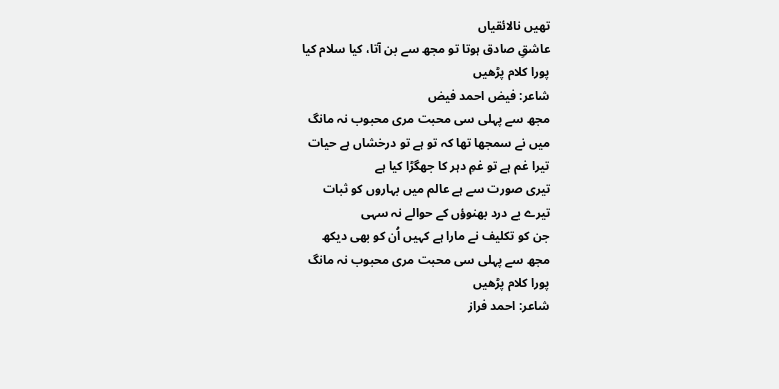تھیں نالائقیاں
عاشقِ صادق ہوتا تو مجھ سے بن آتا، کیا سلام کیا
پورا کلام پڑھیں
شاعر: فیض احمد فیض
مجھ سے پہلی سی محبت مری محبوب نہ مانگ
میں نے سمجھا تھا کہ تو ہے تو درخشاں ہے حیات
تیرا غم ہے تو غمِ دہر کا جھگڑا کیا ہے
تیری صورت سے ہے عالم میں بہاروں کو ثبات
تیرے بے درد بھنوؤں کے حوالے نہ سہی
جن کو تکلیف نے مارا ہے کہیں اُن کو بھی دیکھ
مجھ سے پہلی سی محبت مری محبوب نہ مانگ
پورا کلام پڑھیں
شاعر: احمد فراز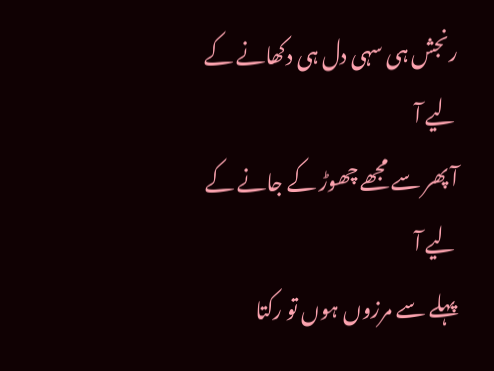رنجش ہی سہی دل ہی دکھانے کے لیے آ
آ پھر سے مجھے چھوڑ کے جانے کے لیے آ
پہلے سے مرزوں ہوں تو رکتا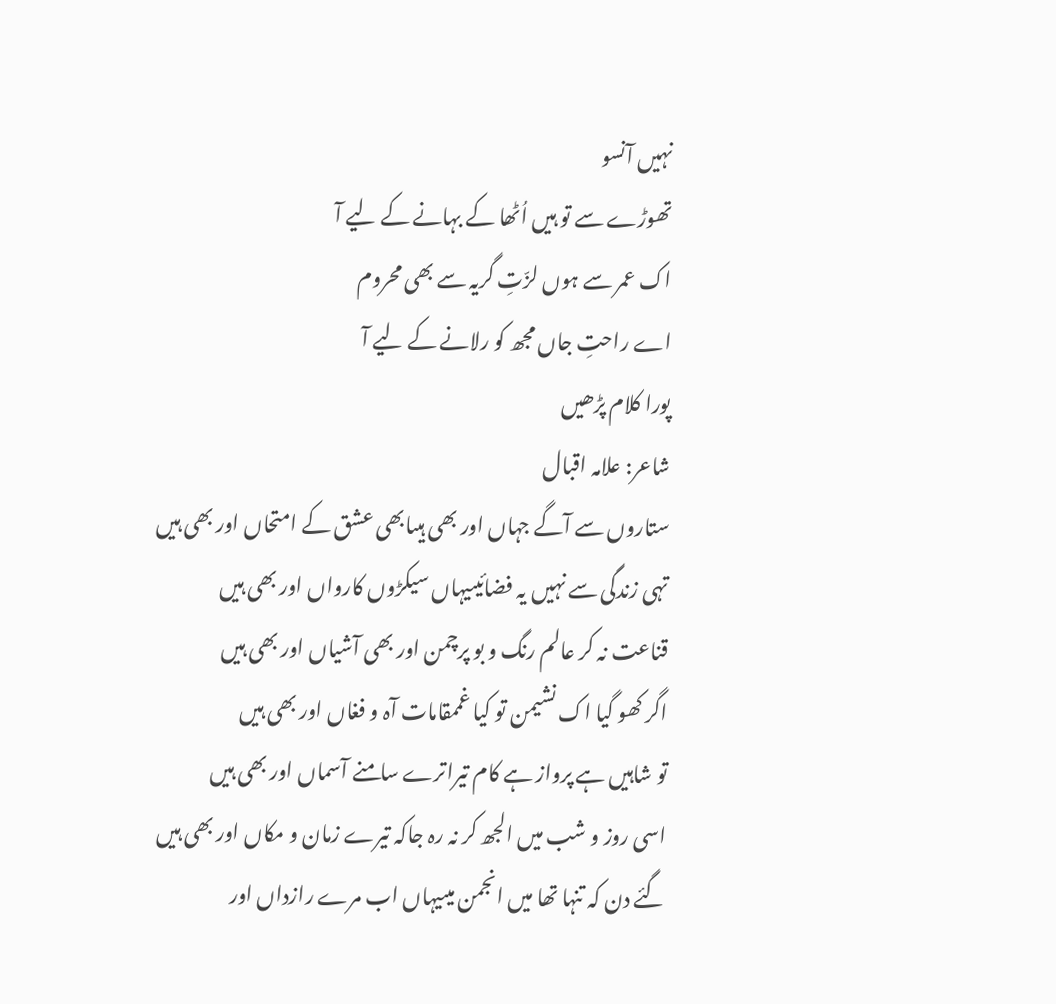نہیں آنسو
تھوڑے سے تو ہیں اُٹھا کے بہانے کے لیے آ
اک عمر سے ہوں لزّتِ گریہ سے بھی محروم
اے راحتِ جاں مجھ کو رلانے کے لیے آ
پورا کلام پڑھیں
شاعر: علامہ اقبال
ستاروں سے آگے جہاں اور بھی ہیںابھی عشق کے امتحاں اور بھی ہیں
تہی زندگی سے نہیں یہ فضائیںیہاں سیکڑوں کارواں اور بھی ہیں
قناعت نہ کر عالم رنگ و بو پرچمن اور بھی آشیاں اور بھی ہیں
اگر کھو گیا اک نشیمن تو کیا غممقامات آہ و فغاں اور بھی ہیں
تو شاہیں ہے پرواز ہے کام تیراترے سامنے آسماں اور بھی ہیں
اسی روز و شب میں الجھ کر نہ رہ جاکہ تیرے زمان و مکاں اور بھی ہیں
گئے دن کہ تنہا تھا میں انجمن میںیہاں اب مرے رازداں اور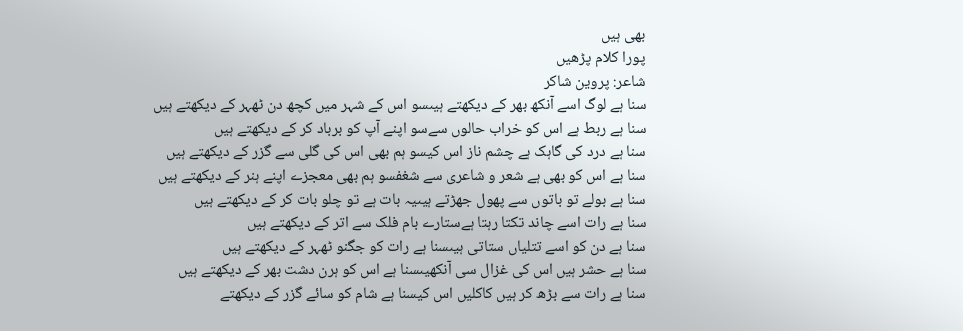بھی ہیں
پورا کلام پڑھیں
شاعر: پروین شاکر
سنا ہے لوگ اسے آنکھ بھر کے دیکھتے ہیںسو اس کے شہر میں کچھ دن ٹھہر کے دیکھتے ہیں
سنا ہے ربط ہے اس کو خراب حالوں سےسو اپنے آپ کو برباد کر کے دیکھتے ہیں
سنا ہے درد کی گاہک ہے چشم ناز اس کیسو ہم بھی اس کی گلی سے گزر کے دیکھتے ہیں
سنا ہے اس کو بھی ہے شعر و شاعری سے شغفسو ہم بھی معجزے اپنے ہنر کے دیکھتے ہیں
سنا ہے بولے تو باتوں سے پھول جھڑتے ہیںیہ بات ہے تو چلو بات کر کے دیکھتے ہیں
سنا ہے رات اسے چاند تکتا رہتا ہےستارے بام فلک سے اتر کے دیکھتے ہیں
سنا ہے دن کو اسے تتلیاں ستاتی ہیںسنا ہے رات کو جگنو ٹھہر کے دیکھتے ہیں
سنا ہے حشر ہیں اس کی غزال سی آنکھیںسنا ہے اس کو ہرن دشت بھر کے دیکھتے ہیں
سنا ہے رات سے بڑھ کر ہیں کاکلیں اس کیسنا ہے شام کو سائے گزر کے دیکھتے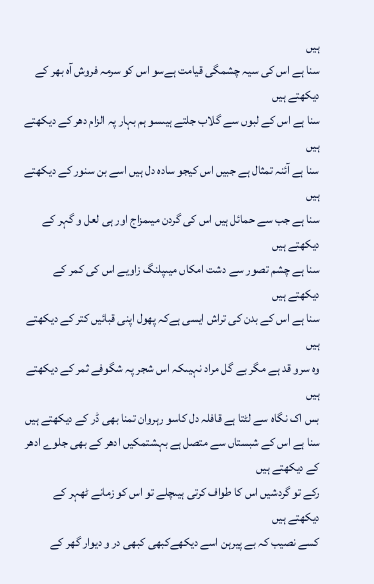ہیں
سنا ہے اس کی سیہ چشمگی قیامت ہےسو اس کو سرمہ فروش آہ بھر کے دیکھتے ہیں
سنا ہے اس کے لبوں سے گلاب جلتے ہیںسو ہم بہار پہ الزام دھر کے دیکھتے ہیں
سنا ہے آئنہ تمثال ہے جبیں اس کیجو سادہ دل ہیں اسے بن سنور کے دیکھتے ہیں
سنا ہے جب سے حمائل ہیں اس کی گردن میںمزاج اور ہی لعل و گہر کے دیکھتے ہیں
سنا ہے چشم تصور سے دشت امکاں میںپلنگ زاویے اس کی کمر کے دیکھتے ہیں
سنا ہے اس کے بدن کی تراش ایسی ہےکہ پھول اپنی قبائیں کتر کے دیکھتے ہیں
وہ سرو قد ہے مگر بے گل مراد نہیںکہ اس شجر پہ شگوفے ثمر کے دیکھتے ہیں
بس اک نگاہ سے لٹتا ہے قافلہ دل کاسو رہروان تمنا بھی ڈر کے دیکھتے ہیں
سنا ہے اس کے شبستاں سے متصل ہے بہشتمکیں ادھر کے بھی جلوے ادھر کے دیکھتے ہیں
رکے تو گردشیں اس کا طواف کرتی ہیںچلے تو اس کو زمانے ٹھہر کے دیکھتے ہیں
کسے نصیب کہ بے پیرہن اسے دیکھےکبھی کبھی در و دیوار گھر کے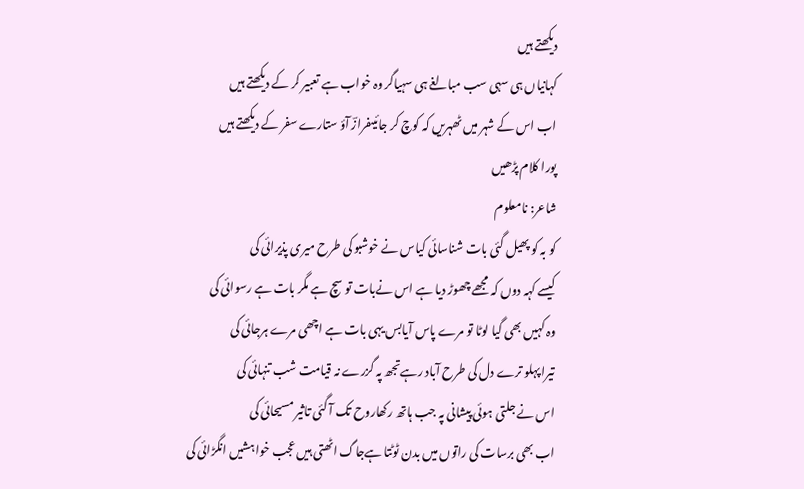دیکھتے ہیں
کہانیاں ہی سہی سب مبالغے ہی سہیاگر وہ خواب ہے تعبیر کر کے دیکھتے ہیں
اب اس کے شہر میں ٹھہریں کہ کوچ کر جائیںفرازؔ آؤ ستارے سفر کے دیکھتے ہیں
پورا کلام پڑھیں
شاعر: نامعلوم
کو بہ کو پھیل گئی بات شناسائی کیاس نے خوشبو کی طرح میری پذیرائی کی
کیسے کہہ دوں کہ مجھے چھوڑ دیا ہے اس نےبات تو سچ ہے مگر بات ہے رسوائی کی
وہ کہیں بھی گیا لوٹا تو مرے پاس آیابس یہی بات ہے اچھی مرے ہرجائی کی
تیرا پہلو ترے دل کی طرح آباد رہےتجھ پہ گزرے نہ قیامت شب تنہائی کی
اس نے جلتی ہوئی پیشانی پہ جب ہاتھ رکھاروح تک آ گئی تاثیر مسیحائی کی
اب بھی برسات کی راتوں میں بدن ٹوٹتا ہےجاگ اٹھتی ہیں عجب خواہشیں انگڑائی کی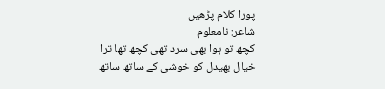پورا کلام پڑھیں
شاعر: نامعلوم
کچھ تو ہوا بھی سرد تھی کچھ تھا ترا خیال بھیدل کو خوشی کے ساتھ ساتھ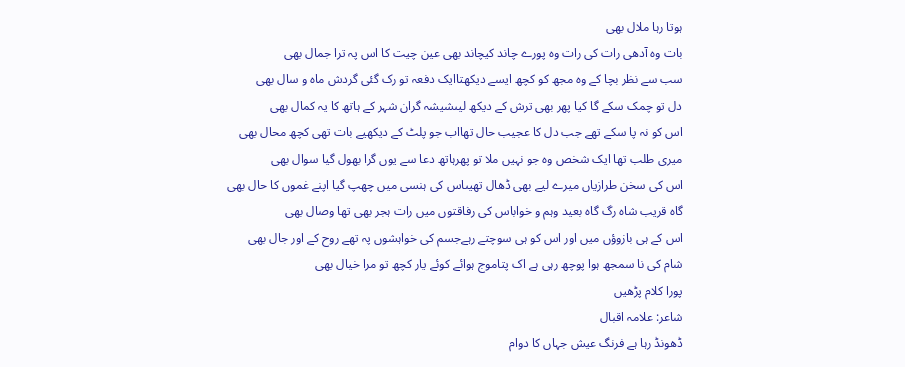ہوتا رہا ملال بھی
بات وہ آدھی رات کی رات وہ پورے چاند کیچاند بھی عین چیت کا اس پہ ترا جمال بھی
سب سے نظر بچا کے وہ مجھ کو کچھ ایسے دیکھتاایک دفعہ تو رک گئی گردش ماہ و سال بھی
دل تو چمک سکے گا کیا پھر بھی ترش کے دیکھ لیںشیشہ گران شہر کے ہاتھ کا یہ کمال بھی
اس کو نہ پا سکے تھے جب دل کا عجیب حال تھااب جو پلٹ کے دیکھیے بات تھی کچھ محال بھی
میری طلب تھا ایک شخص وہ جو نہیں ملا تو پھرہاتھ دعا سے یوں گرا بھول گیا سوال بھی
اس کی سخن طرازیاں میرے لیے بھی ڈھال تھیںاس کی ہنسی میں چھپ گیا اپنے غموں کا حال بھی
گاہ قریب شاہ رگ گاہ بعید وہم و خواباس کی رفاقتوں میں رات ہجر بھی تھا وصال بھی
اس کے ہی بازوؤں میں اور اس کو ہی سوچتے رہےجسم کی خواہشوں پہ تھے روح کے اور جال بھی
شام کی نا سمجھ ہوا پوچھ رہی ہے اک پتاموج ہوائے کوئے یار کچھ تو مرا خیال بھی
پورا کلام پڑھیں
شاعر: علامہ اقبال
ڈھونڈ رہا ہے فرنگ عيش جہاں کا دوام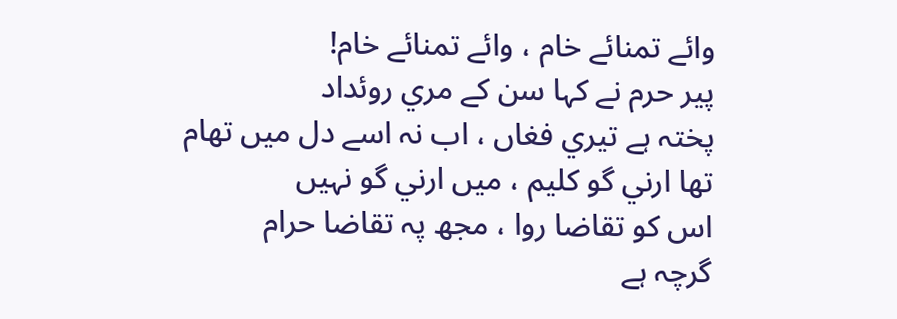وائے تمنائے خام ، وائے تمنائے خام!
پير حرم نے کہا سن کے مري روئداد
پختہ ہے تيري فغاں ، اب نہ اسے دل ميں تھام
تھا ارني گو کليم ، ميں ارني گو نہيں
اس کو تقاضا روا ، مجھ پہ تقاضا حرام
گرچہ ہے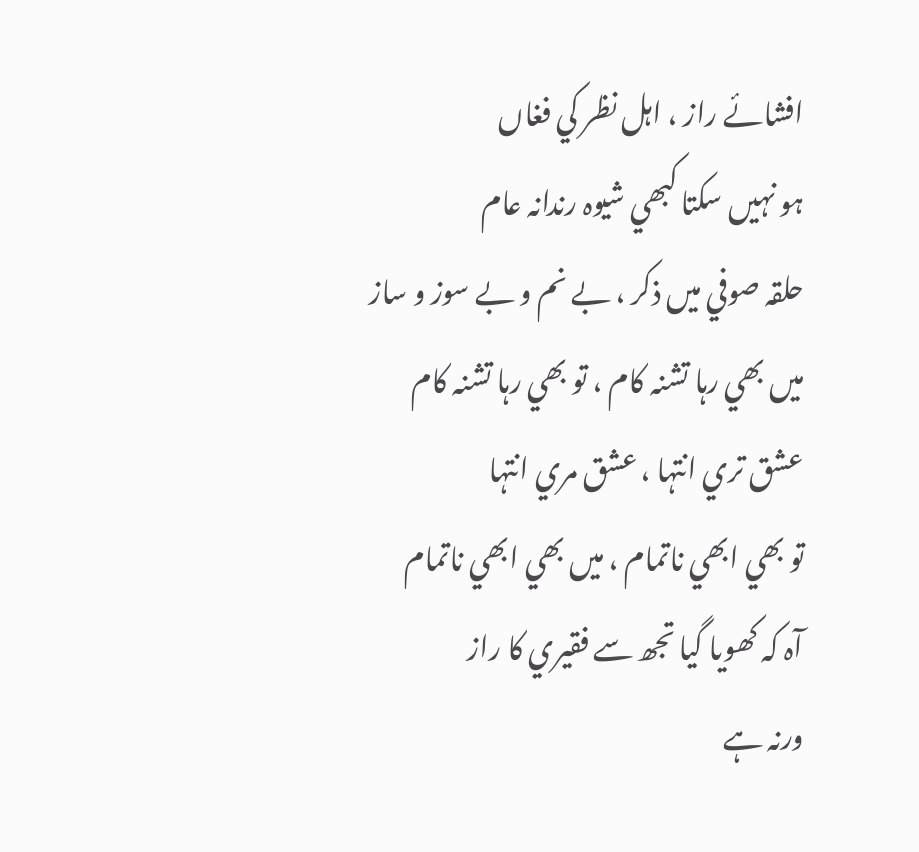افشائے راز ، اہل نظر کي فغاں
ہو نہيں سکتا کبھي شيوہ رندانہ عام
حلقہ صوفي ميں ذکر ، بے نم و بے سوز و ساز
ميں بھي رہا تشنہ کام ، تو بھي رہا تشنہ کام
عشق تري انتہا ، عشق مري انتہا
تو بھي ابھي ناتمام ، ميں بھي ابھي ناتمام
آہ کہ کھويا گيا تجھ سے فقيري کا راز
ورنہ ہے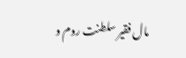مال فقير سلطنت روم و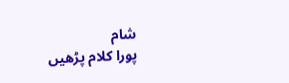شام
پورا کلام پڑھیں